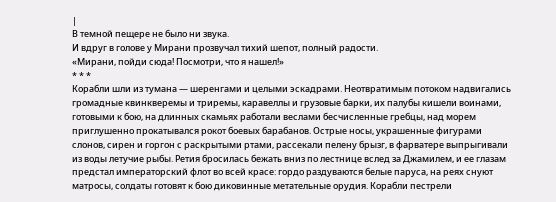|
В темной пещере не было ни звука.
И вдруг в голове у Мирани прозвучал тихий шепот, полный радости.
«Мирани, пойди сюда! Посмотри, что я нашел!»
* * *
Корабли шли из тумана — шеренгами и целыми эскадрами. Неотвратимым потоком надвигались громадные квинкверемы и триремы, каравеллы и грузовые барки, их палубы кишели воинами, готовыми к бою, на длинных скамьях работали веслами бесчисленные гребцы, над морем приглушенно прокатывался рокот боевых барабанов. Острые носы, украшенные фигурами слонов, сирен и горгон с раскрытыми ртами, рассекали пелену брызг, в фарватере выпрыгивали из воды летучие рыбы. Ретия бросилась бежать вниз по лестнице вслед за Джамилем, и ее глазам предстал императорский флот во всей красе: гордо раздуваются белые паруса, на реях снуют матросы, солдаты готовят к бою диковинные метательные орудия. Корабли пестрели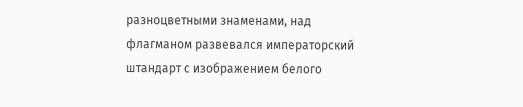разноцветными знаменами, над флагманом развевался императорский штандарт с изображением белого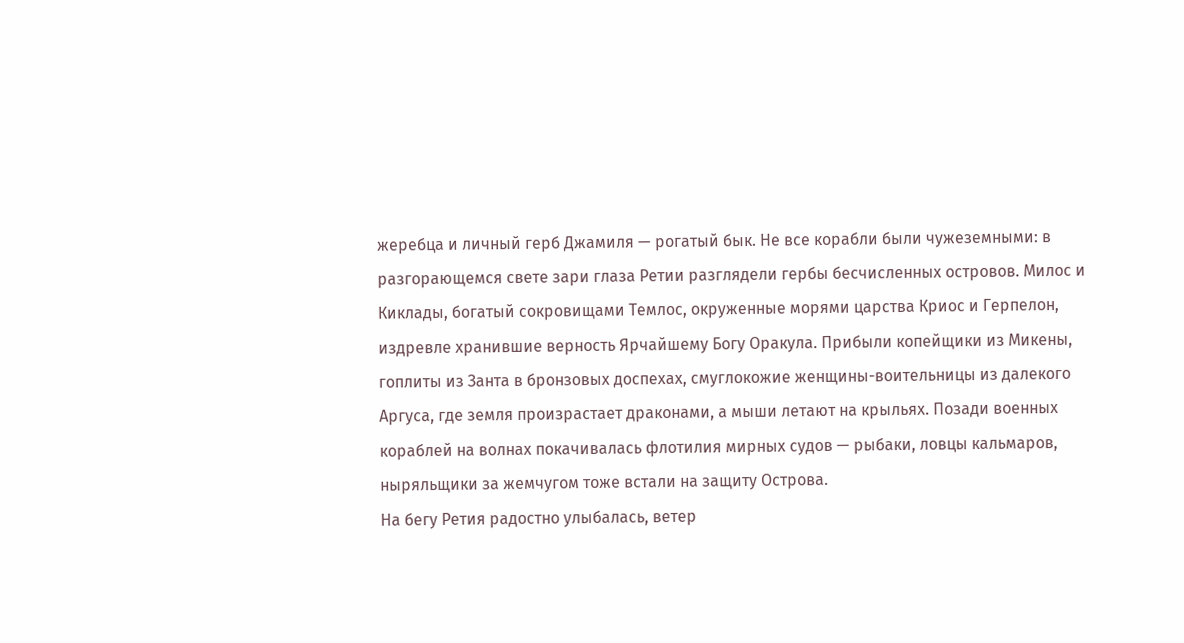жеребца и личный герб Джамиля — рогатый бык. Не все корабли были чужеземными: в разгорающемся свете зари глаза Ретии разглядели гербы бесчисленных островов. Милос и Киклады, богатый сокровищами Темлос, окруженные морями царства Криос и Герпелон, издревле хранившие верность Ярчайшему Богу Оракула. Прибыли копейщики из Микены, гоплиты из Занта в бронзовых доспехах, смуглокожие женщины-воительницы из далекого Аргуса, где земля произрастает драконами, а мыши летают на крыльях. Позади военных кораблей на волнах покачивалась флотилия мирных судов — рыбаки, ловцы кальмаров, ныряльщики за жемчугом тоже встали на защиту Острова.
На бегу Ретия радостно улыбалась, ветер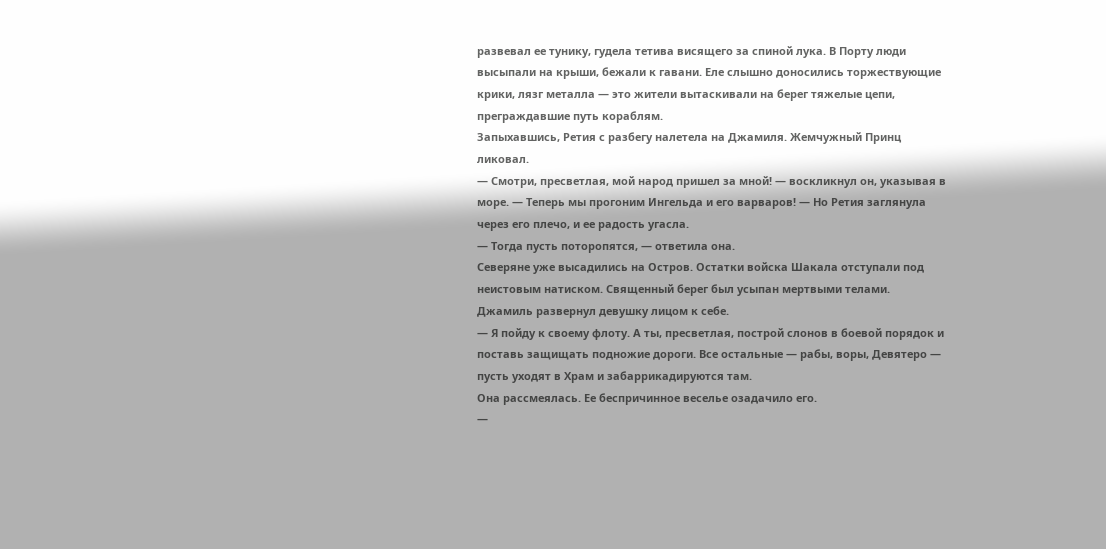развевал ее тунику, гудела тетива висящего за спиной лука. В Порту люди высыпали на крыши, бежали к гавани. Еле слышно доносились торжествующие крики, лязг металла — это жители вытаскивали на берег тяжелые цепи, преграждавшие путь кораблям.
Запыхавшись, Ретия с разбегу налетела на Джамиля. Жемчужный Принц ликовал.
— Смотри, пресветлая, мой народ пришел за мной! — воскликнул он, указывая в море. — Теперь мы прогоним Ингельда и его варваров! — Но Ретия заглянула через его плечо, и ее радость угасла.
— Тогда пусть поторопятся, — ответила она.
Северяне уже высадились на Остров. Остатки войска Шакала отступали под неистовым натиском. Священный берег был усыпан мертвыми телами.
Джамиль развернул девушку лицом к себе.
— Я пойду к своему флоту. А ты, пресветлая, построй слонов в боевой порядок и поставь защищать подножие дороги. Все остальные — рабы, воры, Девятеро — пусть уходят в Храм и забаррикадируются там.
Она рассмеялась. Ее беспричинное веселье озадачило его.
—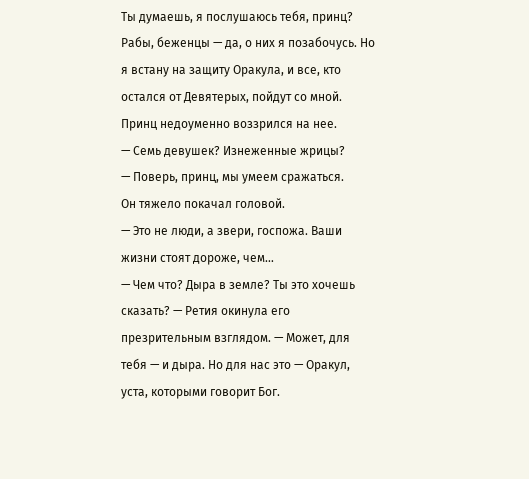Ты думаешь, я послушаюсь тебя, принц? Рабы, беженцы — да, о них я позабочусь. Но я встану на защиту Оракула, и все, кто остался от Девятерых, пойдут со мной.
Принц недоуменно воззрился на нее.
— Семь девушек? Изнеженные жрицы?
— Поверь, принц, мы умеем сражаться.
Он тяжело покачал головой.
— Это не люди, а звери, госпожа. Ваши жизни стоят дороже, чем…
— Чем что? Дыра в земле? Ты это хочешь сказать? — Ретия окинула его презрительным взглядом. — Может, для тебя — и дыра. Но для нас это — Оракул, уста, которыми говорит Бог.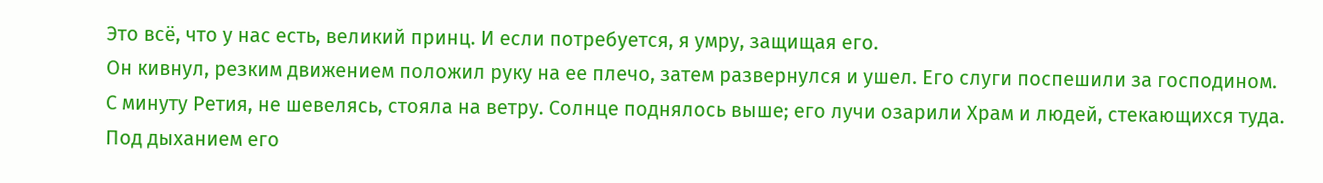Это всё, что у нас есть, великий принц. И если потребуется, я умру, защищая его.
Он кивнул, резким движением положил руку на ее плечо, затем развернулся и ушел. Его слуги поспешили за господином.
С минуту Ретия, не шевелясь, стояла на ветру. Солнце поднялось выше; его лучи озарили Храм и людей, стекающихся туда. Под дыханием его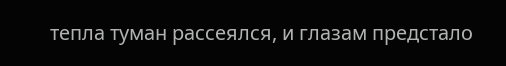тепла туман рассеялся, и глазам предстало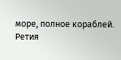море, полное кораблей.
Ретия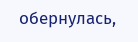обернулась,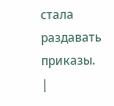стала раздавать приказы. |